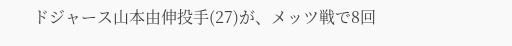ドジャース山本由伸投手(27)が、メッツ戦で8回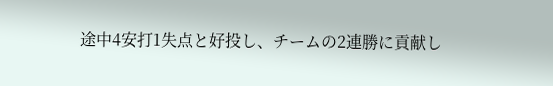途中4安打1失点と好投し、チームの2連勝に貢献し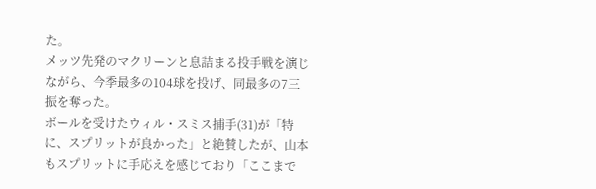た。
メッツ先発のマクリーンと息詰まる投手戦を演じながら、今季最多の104球を投げ、同最多の7三振を奪った。
ボールを受けたウィル・スミス捕手(31)が「特に、スプリットが良かった」と絶賛したが、山本もスプリットに手応えを感じており「ここまで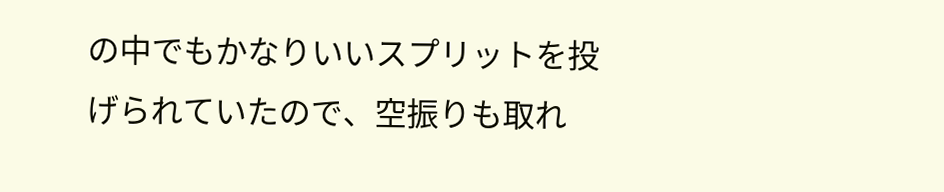の中でもかなりいいスプリットを投げられていたので、空振りも取れ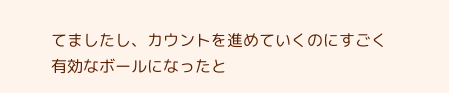てましたし、カウントを進めていくのにすごく有効なボールになったと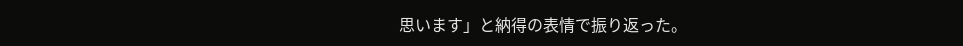思います」と納得の表情で振り返った。